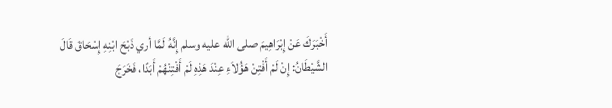أَخْبَرَكَ عَنْ إِبْرَاهِيمَ صلى الله عليه وسلم إِنَّهُ لَمَّا أري ذَبْحَ ابْنِهِ إِسْحَاقَ قَالَ الشَّيْطَانُ: إِنْ لَمْ أَفْتِنْ هَؤُلاَءِ عِنْدَ هَذِهِ لَمْ أَفْتِنْهُمْ أَبَدًا، فَخَرَجَ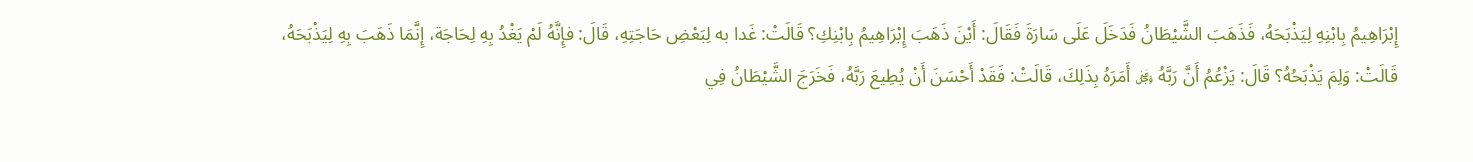إِبْرَاهِيمُ بِابْنِهِ لِيَذْبَحَهُ، فَذَهَبَ الشَّيْطَانُ فَدَخَلَ عَلَى سَارَةَ فَقَالَ: أَيْنَ ذَهَبَ إِبْرَاهِيمُ بِابْنِكِ؟ قَالَتْ: غَدا به لِبَعْضِ حَاجَتِهِ، قَالَ: فإِنَّهُ لَمْ يَغْدُ بِهِ لِحَاجَة، إِنَّمَا ذَهَبَ بِهِ لِيَذْبَحَهُ، قَالَتْ: وَلِمَ يَذْبَحُهُ؟ قَالَ: يَزْعُمُ أَنَّ رَبَّهُ ﷿ أَمَرَهُ بِذَلِكَ، قَالَتْ: فَقَدْ أَحْسَنَ أَنْ يُطِيعَ رَبَّهُ، فَخَرَجَ الشَّيْطَانُ فِي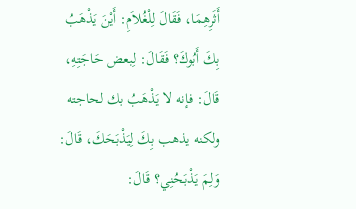أَثَرِهِمَا، فَقَالَ لِلْغُلاَمِ: أَيْنَ يَذْهَبُ بِكَ أَبُوكَ؟ فَقَالَ: لِبعض حَاجَتِهِ، قَالَ: فإنه لا يَذْهَبُ بك لحاجته ولكنه يذهب بِكَ لِيَذْبَحَكَ، قَالَ: وَلِمَ يَذْبَحُنِي؟ قَالَ: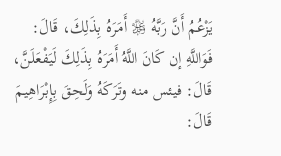يَزْعُمُ أَنَّ رَبَّهُ ﷿ أَمَرَهُ بِذَلِكَ، قَالَ: فَوَاللَّهِ إن كَانَ اللَّهُ أَمَرَهُ بِذَلِكَ لَيَفْعَلَنَّ، قَالَ: فيئس منه وتَرَكَهُ وَلَحِقَ بِإِبْرَاهِيمَ قَالَ: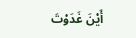أَيْنَ غَدَوْتَ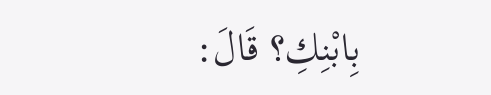بِابْنِكِ؟ قَالَ: